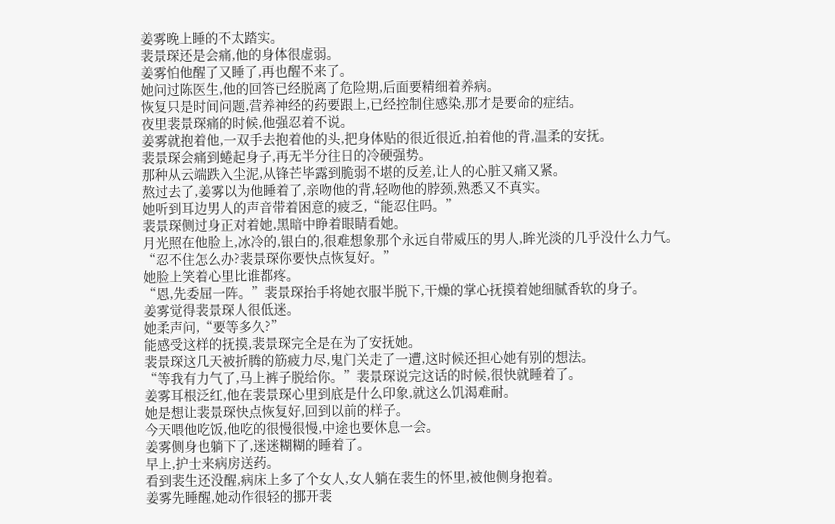姜雾晚上睡的不太踏实。
裴景琛还是会痛,他的身体很虚弱。
姜雾怕他醒了又睡了,再也醒不来了。
她问过陈医生,他的回答已经脱离了危险期,后面要精细着养病。
恢复只是时间问题,营养神经的药要跟上,已经控制住感染,那才是要命的症结。
夜里裴景琛痛的时候,他强忍着不说。
姜雾就抱着他,一双手去抱着他的头,把身体贴的很近很近,拍着他的背,温柔的安抚。
裴景琛会痛到蜷起身子,再无半分往日的冷硬强势。
那种从云端跌入尘泥,从锋芒毕露到脆弱不堪的反差,让人的心脏又痛又紧。
熬过去了,姜雾以为他睡着了,亲吻他的背,轻吻他的脖颈,熟悉又不真实。
她听到耳边男人的声音带着困意的疲乏,“能忍住吗。”
裴景琛侧过身正对着她,黑暗中睁着眼睛看她。
月光照在他脸上,冰冷的,银白的,很难想象那个永远自带威压的男人,眸光淡的几乎没什么力气。
“忍不住怎么办?裴景琛你要快点恢复好。”
她脸上笑着心里比谁都疼。
“恩,先委屈一阵。”裴景琛抬手将她衣服半脱下,干燥的掌心抚摸着她细腻香软的身子。
姜雾觉得裴景琛人很低迷。
她柔声问,“要等多久?”
能感受这样的抚摸,裴景琛完全是在为了安抚她。
裴景琛这几天被折腾的筋疲力尽,鬼门关走了一遭,这时候还担心她有别的想法。
“等我有力气了,马上裤子脱给你。”裴景琛说完这话的时候,很快就睡着了。
姜雾耳根泛红,他在裴景琛心里到底是什么印象,就这么饥渴难耐。
她是想让裴景琛快点恢复好,回到以前的样子。
今天喂他吃饭,他吃的很慢很慢,中途也要休息一会。
姜雾侧身也躺下了,迷迷糊糊的睡着了。
早上,护士来病房送药。
看到裴生还没醒,病床上多了个女人,女人躺在裴生的怀里,被他侧身抱着。
姜雾先睡醒,她动作很轻的挪开裴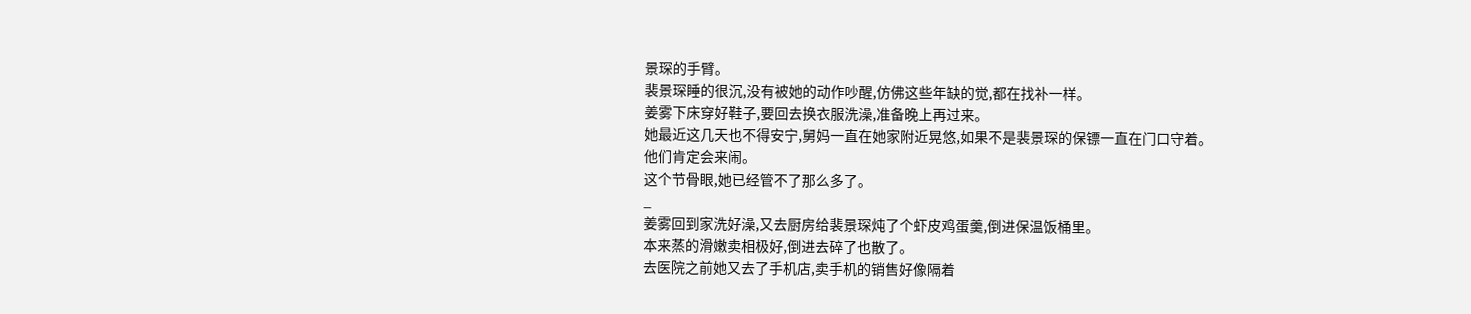景琛的手臂。
裴景琛睡的很沉,没有被她的动作吵醒,仿佛这些年缺的觉,都在找补一样。
姜雾下床穿好鞋子,要回去换衣服洗澡,准备晚上再过来。
她最近这几天也不得安宁,舅妈一直在她家附近晃悠,如果不是裴景琛的保镖一直在门口守着。
他们肯定会来闹。
这个节骨眼,她已经管不了那么多了。
_
姜雾回到家洗好澡,又去厨房给裴景琛炖了个虾皮鸡蛋羹,倒进保温饭桶里。
本来蒸的滑嫩卖相极好,倒进去碎了也散了。
去医院之前她又去了手机店,卖手机的销售好像隔着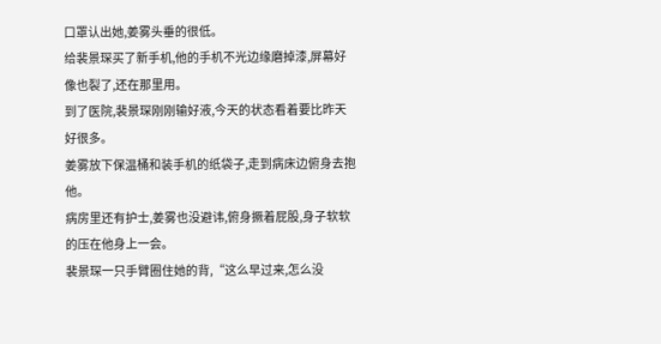口罩认出她,姜雾头垂的很低。
给裴景琛买了新手机,他的手机不光边缘磨掉漆,屏幕好像也裂了,还在那里用。
到了医院,裴景琛刚刚输好液,今天的状态看着要比昨天好很多。
姜雾放下保温桶和装手机的纸袋子,走到病床边俯身去抱他。
病房里还有护士,姜雾也没避讳,俯身撅着屁股,身子软软的压在他身上一会。
裴景琛一只手臂圈住她的背,“这么早过来,怎么没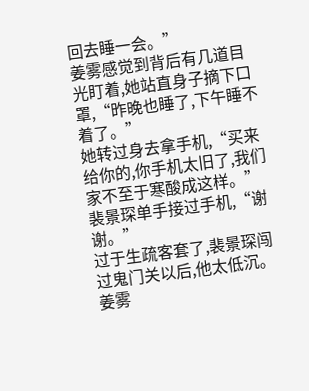回去睡一会。”
姜雾感觉到背后有几道目光盯着,她站直身子摘下口罩,“昨晚也睡了,下午睡不着了。”
她转过身去拿手机,“买来给你的,你手机太旧了,我们家不至于寒酸成这样。”
裴景琛单手接过手机,“谢谢。”
过于生疏客套了,裴景琛闯过鬼门关以后,他太低沉。
姜雾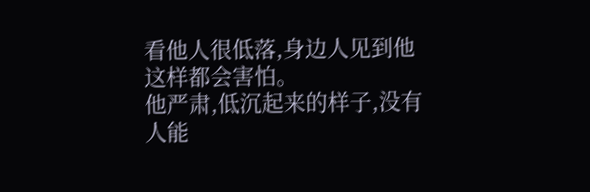看他人很低落,身边人见到他这样都会害怕。
他严肃,低沉起来的样子,没有人能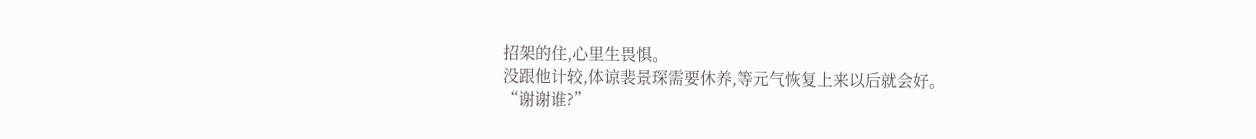招架的住,心里生畏惧。
没跟他计较,体谅裴景琛需要休养,等元气恢复上来以后就会好。
“谢谢谁?”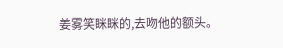姜雾笑眯眯的,去吻他的额头。